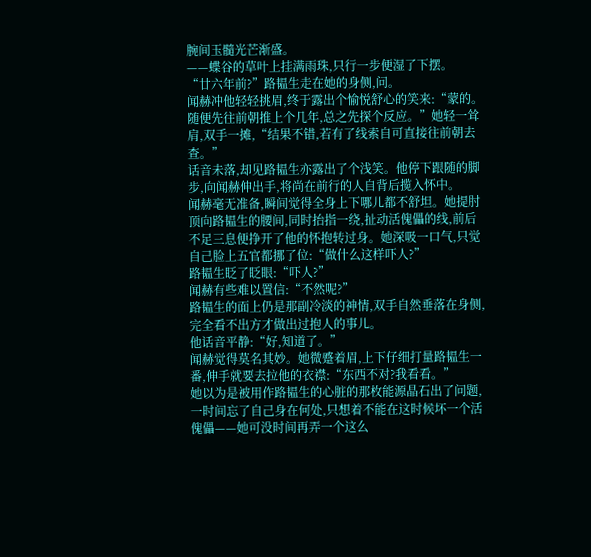腕间玉髓光芒渐盛。
——蝶谷的草叶上挂满雨珠,只行一步便湿了下摆。
“廿六年前?”路韫生走在她的身侧,问。
闻赫冲他轻轻挑眉,终于露出个愉悦舒心的笑来:“蒙的。随便先往前朝推上个几年,总之先探个反应。”她轻一耸肩,双手一摊,“结果不错,若有了线索自可直接往前朝去查。”
话音未落,却见路韫生亦露出了个浅笑。他停下跟随的脚步,向闻赫伸出手,将尚在前行的人自背后揽入怀中。
闻赫毫无准备,瞬间觉得全身上下哪儿都不舒坦。她提肘顶向路韫生的腰间,同时抬指一绕,扯动活傀儡的线,前后不足三息便挣开了他的怀抱转过身。她深吸一口气,只觉自己脸上五官都挪了位:“做什么这样吓人?”
路韫生眨了眨眼:“吓人?”
闻赫有些难以置信:“不然呢?”
路韫生的面上仍是那副冷淡的神情,双手自然垂落在身侧,完全看不出方才做出过抱人的事儿。
他话音平静:“好,知道了。”
闻赫觉得莫名其妙。她微蹙着眉,上下仔细打量路韫生一番,伸手就要去拉他的衣襟:“东西不对?我看看。”
她以为是被用作路韫生的心脏的那枚能源晶石出了问题,一时间忘了自己身在何处,只想着不能在这时候坏一个活傀儡——她可没时间再弄一个这么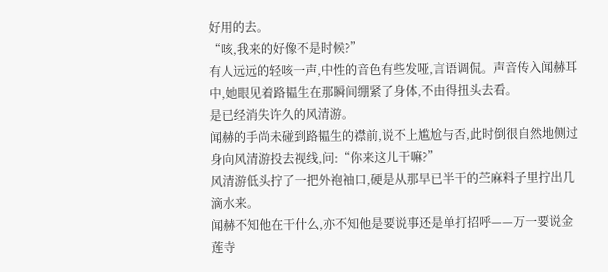好用的去。
“咳,我来的好像不是时候?”
有人远远的轻咳一声,中性的音色有些发哑,言语调侃。声音传入闻赫耳中,她眼见着路韫生在那瞬间绷紧了身体,不由得扭头去看。
是已经消失许久的风清游。
闻赫的手尚未碰到路韫生的襟前,说不上尴尬与否,此时倒很自然地侧过身向风清游投去视线,问:“你来这儿干嘛?”
风清游低头拧了一把外袍袖口,硬是从那早已半干的苎麻料子里拧出几滴水来。
闻赫不知他在干什么,亦不知他是要说事还是单打招呼——万一要说金莲寺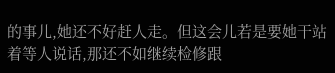的事儿,她还不好赶人走。但这会儿若是要她干站着等人说话,那还不如继续检修跟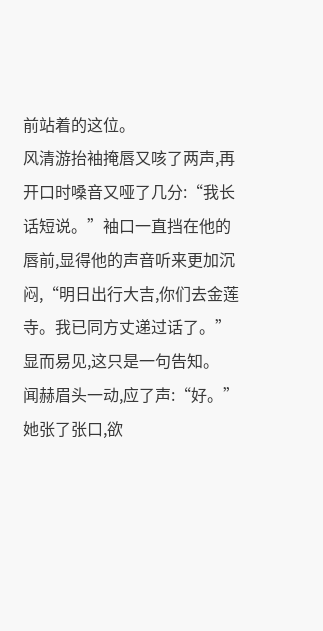前站着的这位。
风清游抬袖掩唇又咳了两声,再开口时嗓音又哑了几分:“我长话短说。”袖口一直挡在他的唇前,显得他的声音听来更加沉闷,“明日出行大吉,你们去金莲寺。我已同方丈递过话了。”
显而易见,这只是一句告知。
闻赫眉头一动,应了声:“好。”她张了张口,欲